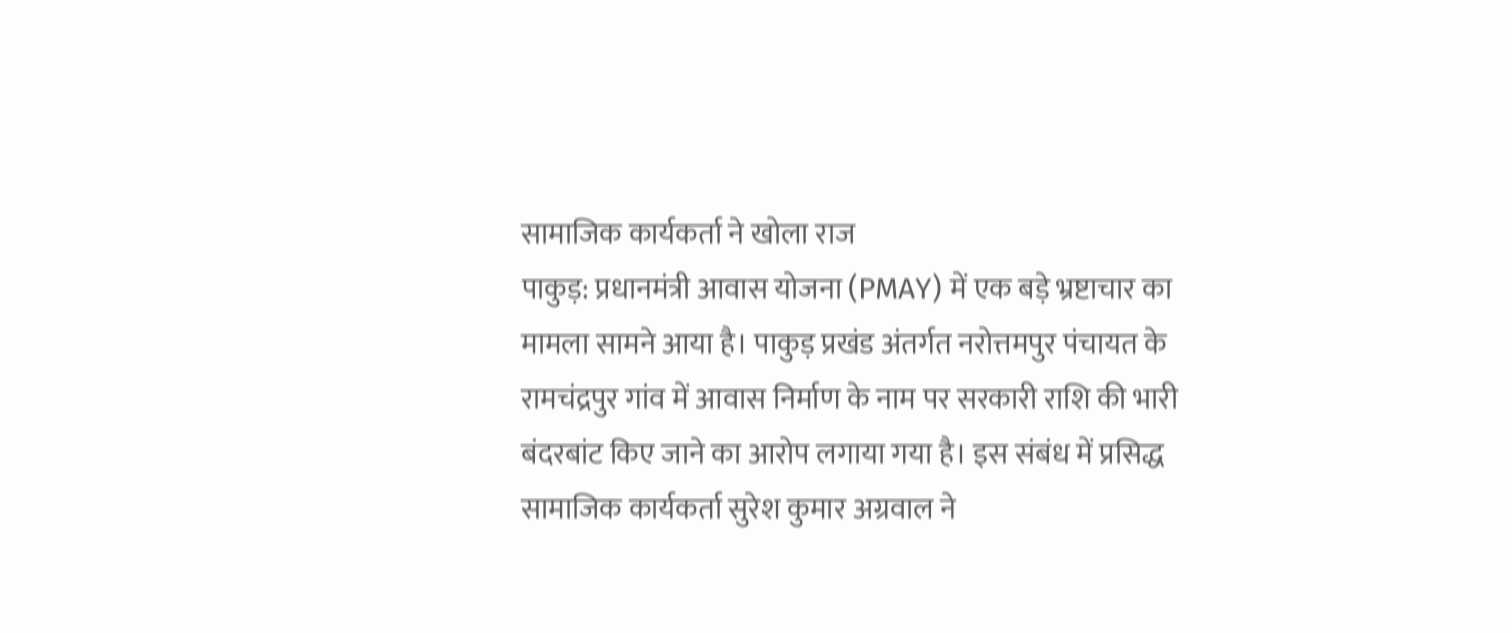सामाजिक कार्यकर्ता ने खोला राज
पाकुड़: प्रधानमंत्री आवास योजना (PMAY) में एक बड़े भ्रष्टाचार का मामला सामने आया है। पाकुड़ प्रखंड अंतर्गत नरोत्तमपुर पंचायत के रामचंद्रपुर गांव में आवास निर्माण के नाम पर सरकारी राशि की भारी बंदरबांट किए जाने का आरोप लगाया गया है। इस संबंध में प्रसिद्ध सामाजिक कार्यकर्ता सुरेश कुमार अग्रवाल ने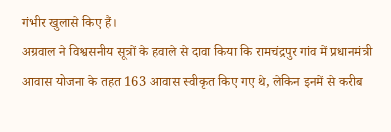गंभीर खुलासे किए हैं।
अग्रवाल ने विश्वसनीय सूत्रों के हवाले से दावा किया कि रामचंद्रपुर गांव में प्रधानमंत्री आवास योजना के तहत 163 आवास स्वीकृत किए गए थे, लेकिन इनमें से करीब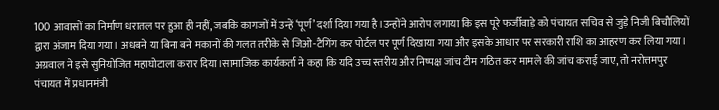100 आवासों का निर्माण धरातल पर हुआ ही नहीं, जबकि कागजों में उन्हें ‘पूर्ण’ दर्शा दिया गया है।उन्होंने आरोप लगाया कि इस पूरे फर्जीवाड़े को पंचायत सचिव से जुड़े निजी बिचौलियों द्वारा अंजाम दिया गया। अधबने या बिना बने मकानों की गलत तरीके से जिओ-टैगिंग कर पोर्टल पर पूर्ण दिखाया गया और इसके आधार पर सरकारी राशि का आहरण कर लिया गया। अग्रवाल ने इसे सुनियोजित महाघोटाला करार दिया।सामाजिक कार्यकर्ता ने कहा कि यदि उच्च स्तरीय और निष्पक्ष जांच टीम गठित कर मामले की जांच कराई जाए, तो नरोत्तमपुर पंचायत में प्रधानमंत्री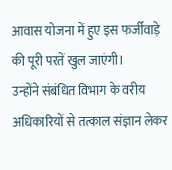आवास योजना में हुए इस फर्जीवाड़े की पूरी परतें खुल जाएंगी।
उन्होंने संबंधित विभाग के वरीय अधिकारियों से तत्काल संज्ञान लेकर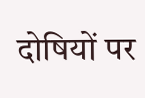दोषियों पर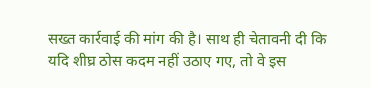सख्त कार्रवाई की मांग की है। साथ ही चेतावनी दी कि यदि शीघ्र ठोस कदम नहीं उठाए गए, तो वे इस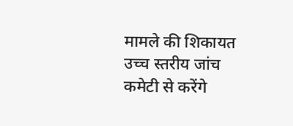मामले की शिकायत उच्च स्तरीय जांच कमेटी से करेंगे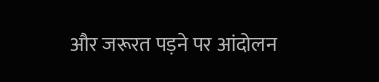और जरूरत पड़ने पर आंदोलन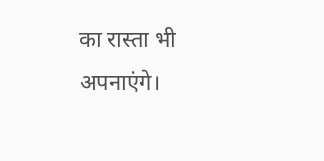का रास्ता भी अपनाएंगे।